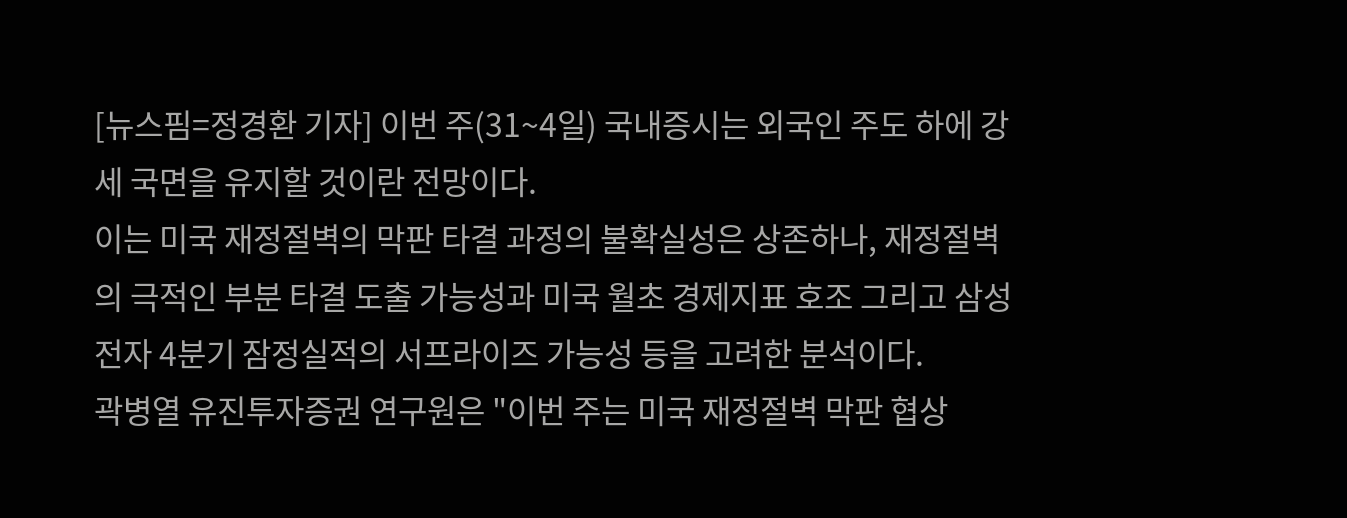[뉴스핌=정경환 기자] 이번 주(31~4일) 국내증시는 외국인 주도 하에 강세 국면을 유지할 것이란 전망이다.
이는 미국 재정절벽의 막판 타결 과정의 불확실성은 상존하나, 재정절벽의 극적인 부분 타결 도출 가능성과 미국 월초 경제지표 호조 그리고 삼성전자 4분기 잠정실적의 서프라이즈 가능성 등을 고려한 분석이다.
곽병열 유진투자증권 연구원은 "이번 주는 미국 재정절벽 막판 협상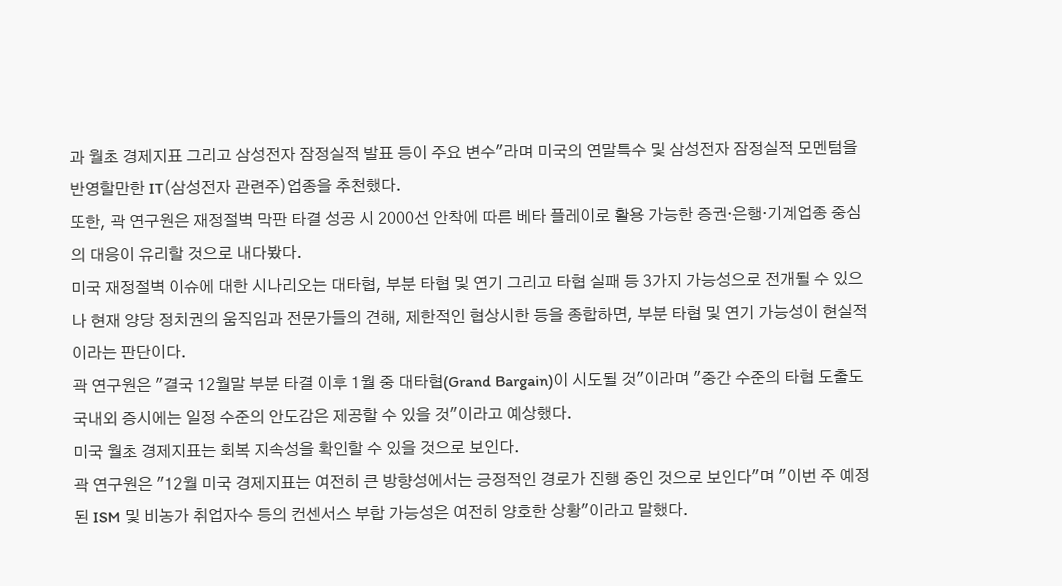과 월초 경제지표 그리고 삼성전자 잠정실적 발표 등이 주요 변수"라며 미국의 연말특수 및 삼성전자 잠정실적 모멘텀을 반영할만한 IT(삼성전자 관련주)업종을 추천했다.
또한, 곽 연구원은 재정절벽 막판 타결 성공 시 2000선 안착에 따른 베타 플레이로 활용 가능한 증권·은행·기계업종 중심의 대응이 유리할 것으로 내다봤다.
미국 재정절벽 이슈에 대한 시나리오는 대타협, 부분 타협 및 연기 그리고 타협 실패 등 3가지 가능성으로 전개될 수 있으나 현재 양당 정치권의 움직임과 전문가들의 견해, 제한적인 협상시한 등을 종합하면, 부분 타협 및 연기 가능성이 현실적이라는 판단이다.
곽 연구원은 "결국 12월말 부분 타결 이후 1월 중 대타협(Grand Bargain)이 시도될 것"이라며 "중간 수준의 타협 도출도 국내외 증시에는 일정 수준의 안도감은 제공할 수 있을 것"이라고 예상했다.
미국 월초 경제지표는 회복 지속성을 확인할 수 있을 것으로 보인다.
곽 연구원은 "12월 미국 경제지표는 여전히 큰 방향성에서는 긍정적인 경로가 진행 중인 것으로 보인다"며 "이번 주 예정된 ISM 및 비농가 취업자수 등의 컨센서스 부합 가능성은 여전히 양호한 상황"이라고 말했다.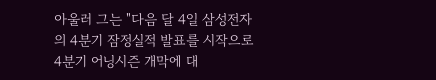아울러 그는 "다음 달 4일 삼성전자의 4분기 잠정실적 발표를 시작으로 4분기 어닝시즌 개막에 대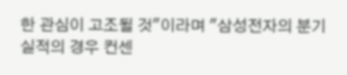한 관심이 고조될 것"이라며 "삼성전자의 분기 실적의 경우 컨센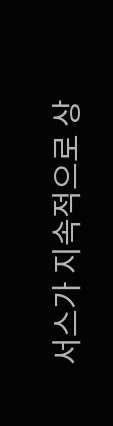서스가 지속적으로 상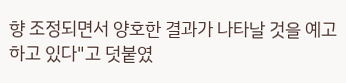향 조정되면서 양호한 결과가 나타날 것을 예고하고 있다"고 덧붙였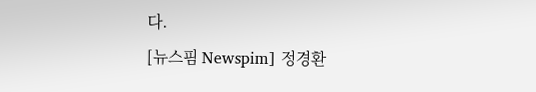다.
[뉴스핌 Newspim] 정경환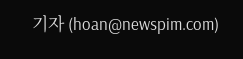기자 (hoan@newspim.com)